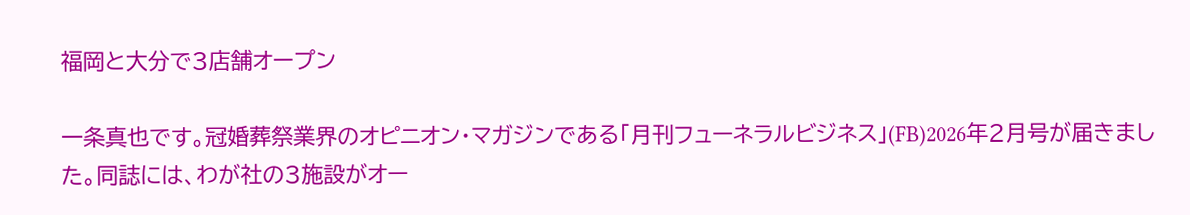福岡と大分で3店舗オープン

一条真也です。冠婚葬祭業界のオピニオン・マガジンである「月刊フューネラルビジネス」(FB)2026年2月号が届きました。同誌には、わが社の3施設がオー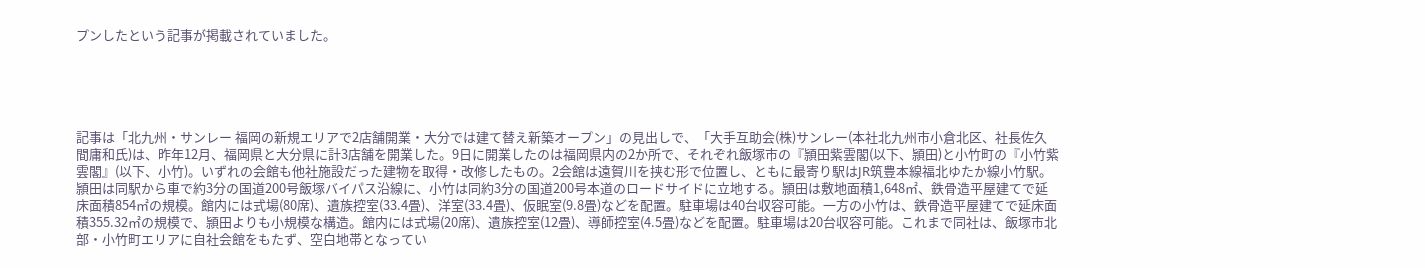プンしたという記事が掲載されていました。





記事は「北九州・サンレー 福岡の新規エリアで2店舗開業・大分では建て替え新築オープン」の見出しで、「大手互助会(株)サンレー(本社北九州市小倉北区、社長佐久間庸和氏)は、昨年12月、福岡県と大分県に計3店舗を開業した。9日に開業したのは福岡県内の2か所で、それぞれ飯塚市の『頴田紫雲閣(以下、頴田)と小竹町の『小竹紫雲閣』(以下、小竹)。いずれの会館も他社施設だった建物を取得・改修したもの。2会館は遠賀川を挟む形で位置し、ともに最寄り駅はJR筑豊本線福北ゆたか線小竹駅。頴田は同駅から車で約3分の国道200号飯塚バイパス沿線に、小竹は同約3分の国道200号本道のロードサイドに立地する。頴田は敷地面積1,648㎡、鉄骨造平屋建てで延床面積854㎡の規模。館内には式場(80席)、遺族控室(33.4畳)、洋室(33.4畳)、仮眠室(9.8畳)などを配置。駐車場は40台収容可能。一方の小竹は、鉄骨造平屋建てで延床面積355.32㎡の規模で、頴田よりも小規模な構造。館内には式場(20席)、遺族控室(12畳)、導師控室(4.5畳)などを配置。駐車場は20台収容可能。これまで同社は、飯塚市北部・小竹町エリアに自社会館をもたず、空白地帯となってい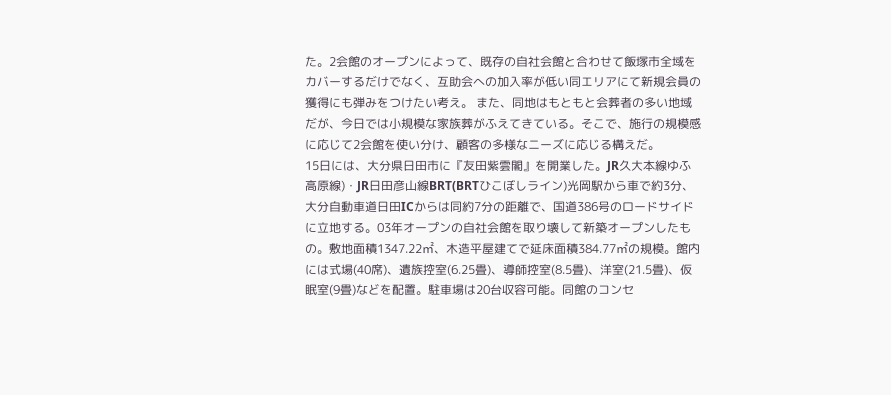た。2会館のオープンによって、既存の自社会館と合わせて飯塚市全域をカバーするだけでなく、互助会への加入率が低い同エリアにて新規会員の獲得にも弾みをつけたい考え。 また、同地はもともと会葬者の多い地域だが、今日では小規模な家族葬がふえてきている。そこで、施行の規模感に応じて2会館を使い分け、顧客の多様なニーズに応じる構えだ。
15日には、大分県日田市に『友田紫雲閣』を開業した。JR久大本線ゆふ高原線)・JR日田彦山線BRT(BRTひこぼしライン)光岡駅から車で約3分、大分自動車道日田ICからは同約7分の距離で、国道386号のロードサイドに立地する。03年オープンの自社会館を取り壊して新築オープンしたもの。敷地面積1347.22㎡、木造平屋建てで延床面積384.77㎡の規模。館内には式場(40席)、遺族控室(6.25畳)、導師控室(8.5畳)、洋室(21.5畳)、仮眠室(9畳)などを配置。駐車場は20台収容可能。同館のコンセ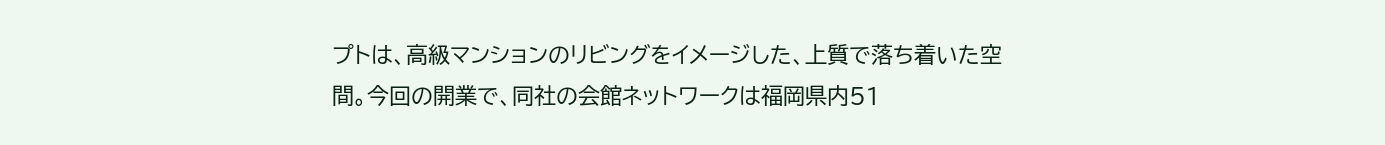プトは、高級マンションのリビングをイメージした、上質で落ち着いた空間。今回の開業で、同社の会館ネットワークは福岡県内51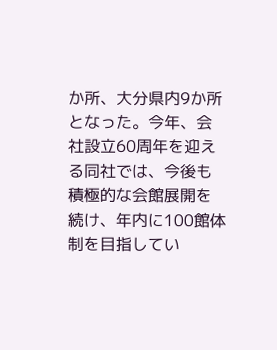か所、大分県内9か所となった。今年、会社設立60周年を迎える同社では、今後も積極的な会館展開を続け、年内に100館体制を目指してい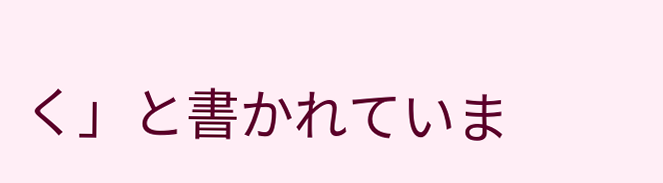く」と書かれていま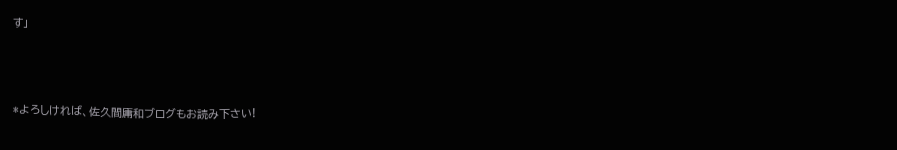す」



*よろしければ、佐久間庸和ブログもお読み下さい!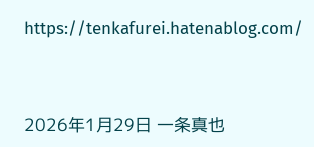https://tenkafurei.hatenablog.com/



2026年1月29日 一条真也